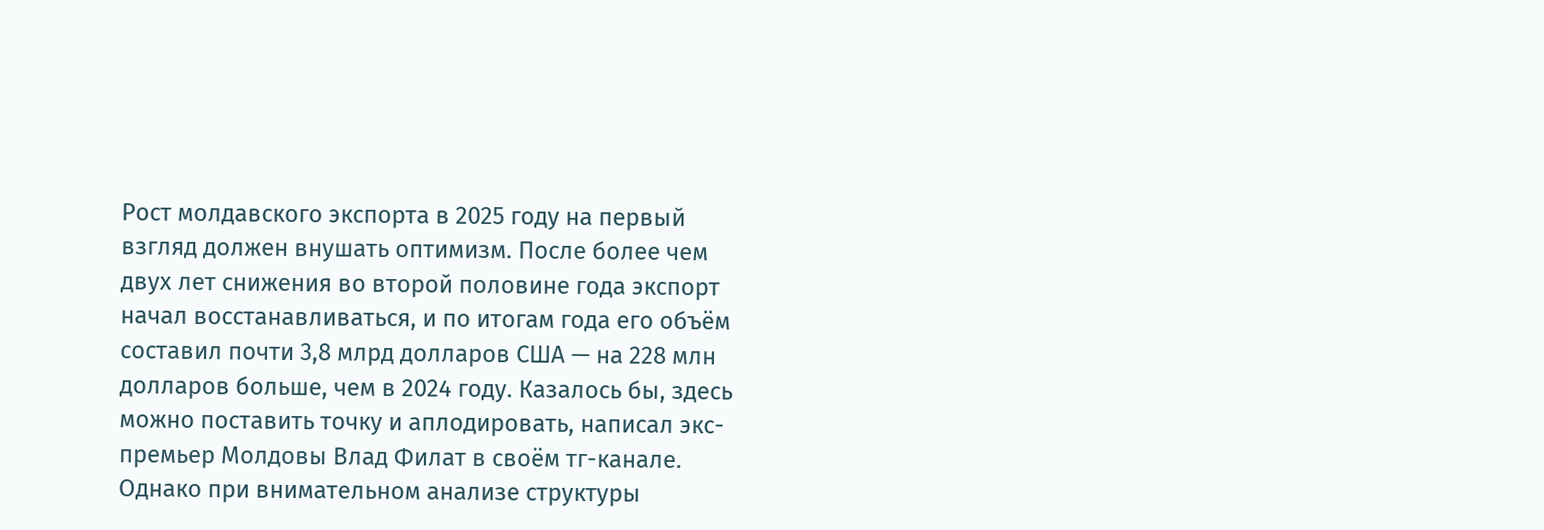Рост молдавского экспорта в 2025 году на первый взгляд должен внушать оптимизм. После более чем двух лет снижения во второй половине года экспорт начал восстанавливаться, и по итогам года его объём составил почти 3,8 млрд долларов США — на 228 млн долларов больше, чем в 2024 году. Казалось бы, здесь можно поставить точку и аплодировать, написал экс-премьер Молдовы Влад Филат в своём тг-канале.
Однако при внимательном анализе структуры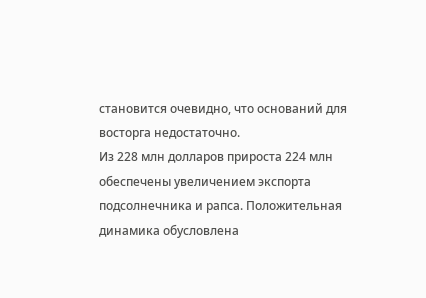становится очевидно, что оснований для восторга недостаточно.
Из 228 млн долларов прироста 224 млн обеспечены увеличением экспорта подсолнечника и рапса. Положительная динамика обусловлена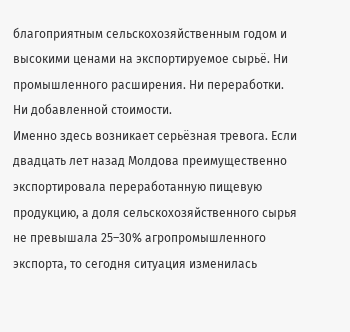благоприятным сельскохозяйственным годом и высокими ценами на экспортируемое сырьё. Ни промышленного расширения. Ни переработки. Ни добавленной стоимости.
Именно здесь возникает серьёзная тревога. Если двадцать лет назад Молдова преимущественно экспортировала переработанную пищевую продукцию, а доля сельскохозяйственного сырья не превышала 25–30% агропромышленного экспорта, то сегодня ситуация изменилась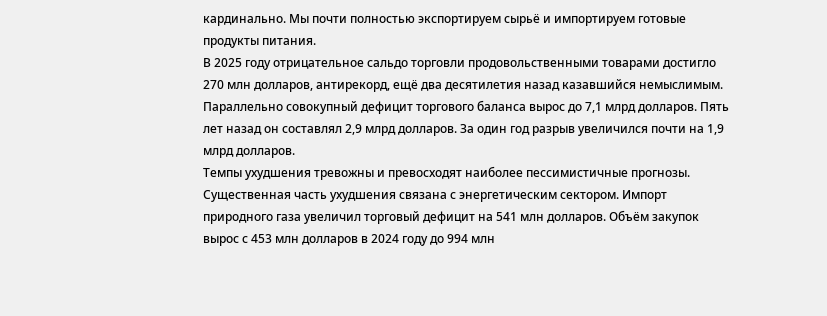кардинально. Мы почти полностью экспортируем сырьё и импортируем готовые продукты питания.
В 2025 году отрицательное сальдо торговли продовольственными товарами достигло 270 млн долларов, антирекорд, ещё два десятилетия назад казавшийся немыслимым.
Параллельно совокупный дефицит торгового баланса вырос до 7,1 млрд долларов. Пять лет назад он составлял 2,9 млрд долларов. За один год разрыв увеличился почти на 1,9 млрд долларов.
Темпы ухудшения тревожны и превосходят наиболее пессимистичные прогнозы.
Существенная часть ухудшения связана с энергетическим сектором. Импорт природного газа увеличил торговый дефицит на 541 млн долларов. Объём закупок вырос с 453 млн долларов в 2024 году до 994 млн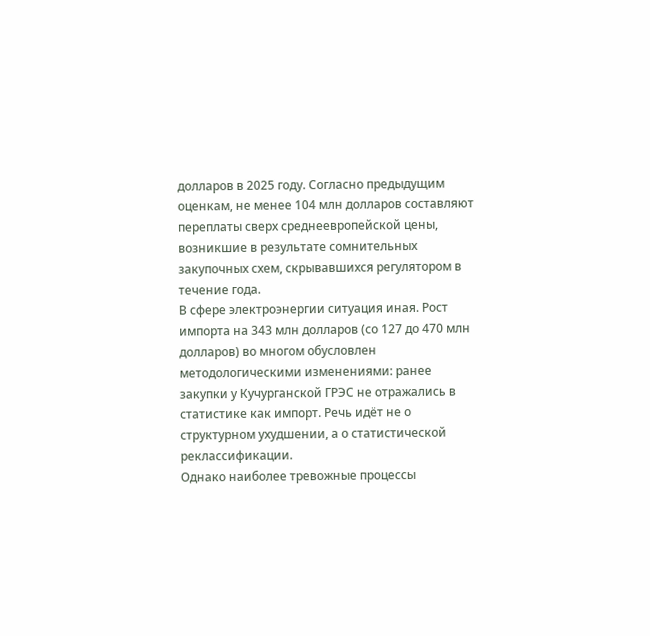долларов в 2025 году. Согласно предыдущим оценкам, не менее 104 млн долларов составляют переплаты сверх среднеевропейской цены, возникшие в результате сомнительных закупочных схем, скрывавшихся регулятором в течение года.
В сфере электроэнергии ситуация иная. Рост импорта на 343 млн долларов (со 127 до 470 млн долларов) во многом обусловлен методологическими изменениями: ранее закупки у Кучурганской ГРЭС не отражались в статистике как импорт. Речь идёт не о структурном ухудшении, а о статистической реклассификации.
Однако наиболее тревожные процессы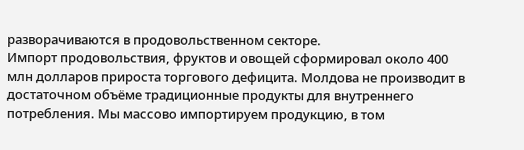разворачиваются в продовольственном секторе.
Импорт продовольствия, фруктов и овощей сформировал около 400 млн долларов прироста торгового дефицита. Молдова не производит в достаточном объёме традиционные продукты для внутреннего потребления. Мы массово импортируем продукцию, в том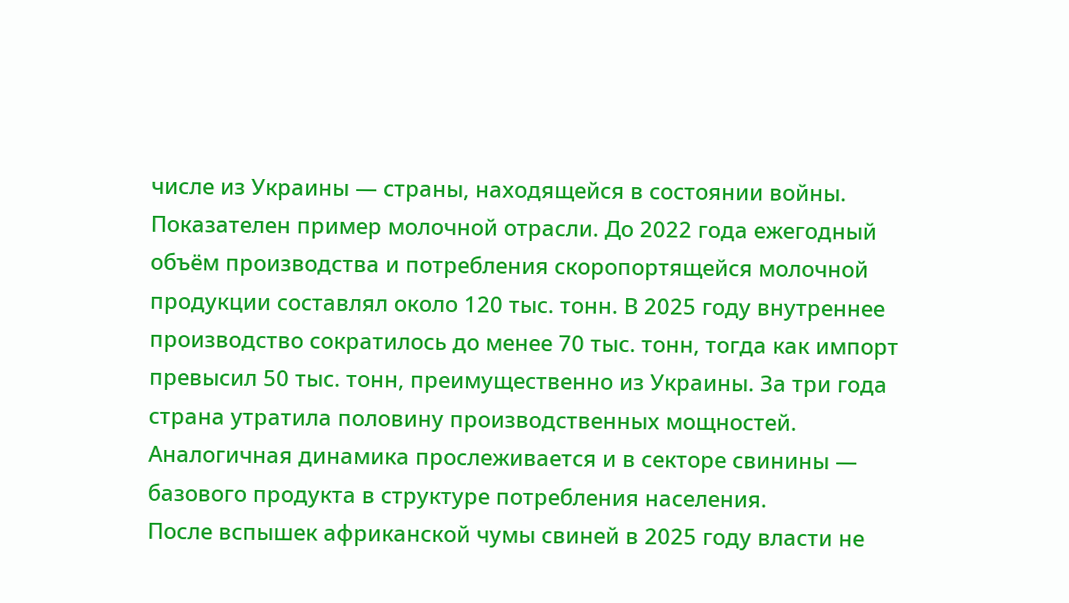числе из Украины — страны, находящейся в состоянии войны.
Показателен пример молочной отрасли. До 2022 года ежегодный объём производства и потребления скоропортящейся молочной продукции составлял около 120 тыс. тонн. В 2025 году внутреннее производство сократилось до менее 70 тыс. тонн, тогда как импорт превысил 50 тыс. тонн, преимущественно из Украины. За три года страна утратила половину производственных мощностей.
Аналогичная динамика прослеживается и в секторе свинины — базового продукта в структуре потребления населения.
После вспышек африканской чумы свиней в 2025 году власти не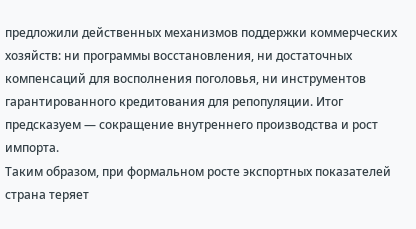предложили действенных механизмов поддержки коммерческих хозяйств: ни программы восстановления, ни достаточных компенсаций для восполнения поголовья, ни инструментов гарантированного кредитования для репопуляции. Итог предсказуем — сокращение внутреннего производства и рост импорта.
Таким образом, при формальном росте экспортных показателей страна теряет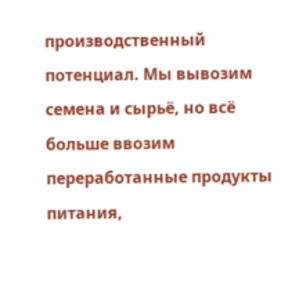производственный потенциал. Мы вывозим семена и сырьё, но всё больше ввозим переработанные продукты питания,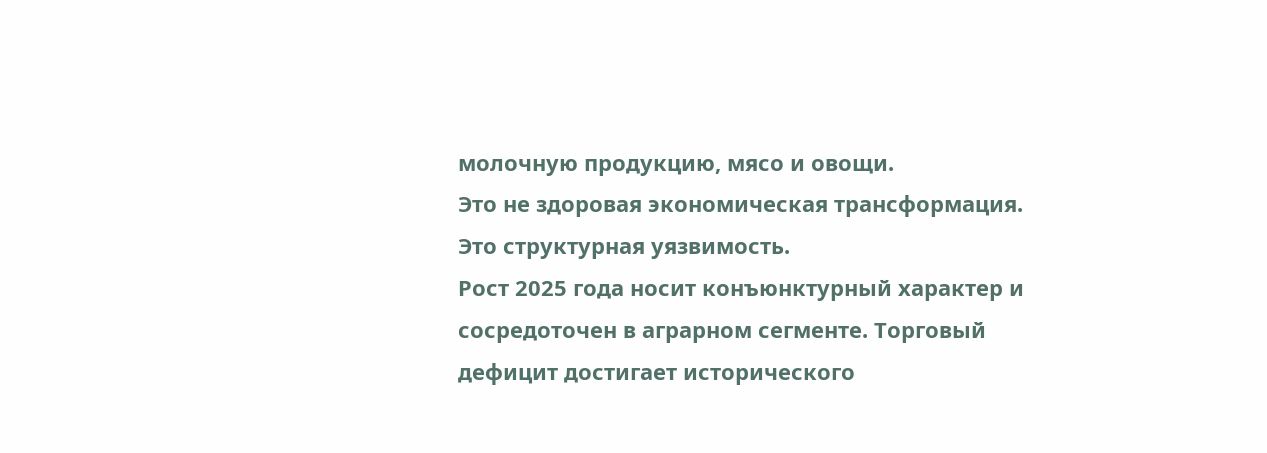молочную продукцию, мясо и овощи.
Это не здоровая экономическая трансформация. Это структурная уязвимость.
Рост 2025 года носит конъюнктурный характер и сосредоточен в аграрном сегменте. Торговый дефицит достигает исторического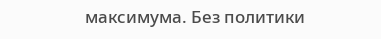максимума. Без политики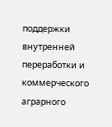поддержки внутренней переработки и коммерческого аграрного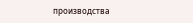производства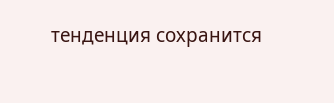тенденция сохранится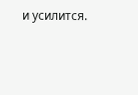и усилится.